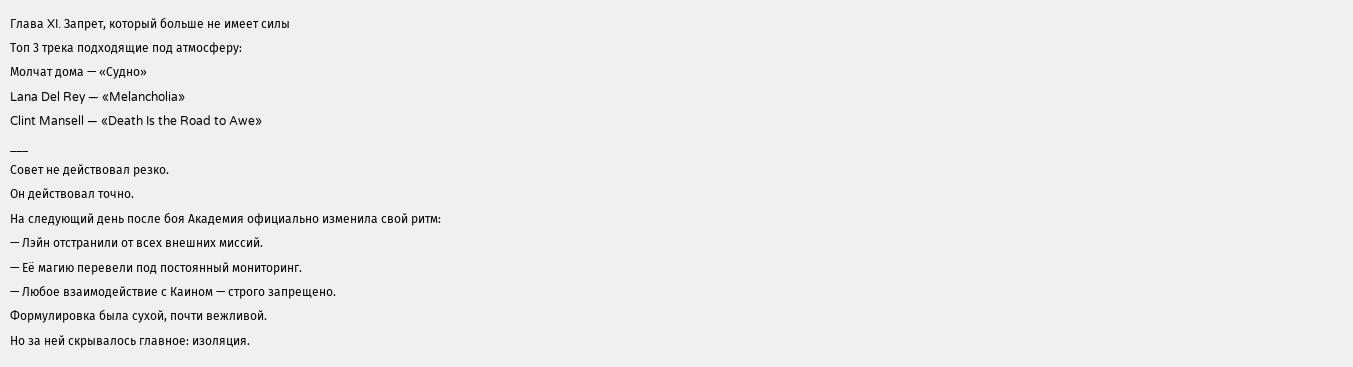Глава XI. Запрет, который больше не имеет силы
Топ 3 трека подходящие под атмосферу:
Молчат дома — «Судно»
Lana Del Rey — «Melancholia»
Clint Mansell — «Death Is the Road to Awe»
___
Совет не действовал резко.
Он действовал точно.
На следующий день после боя Академия официально изменила свой ритм:
— Лэйн отстранили от всех внешних миссий.
— Её магию перевели под постоянный мониторинг.
— Любое взаимодействие с Каином — строго запрещено.
Формулировка была сухой, почти вежливой.
Но за ней скрывалось главное: изоляция.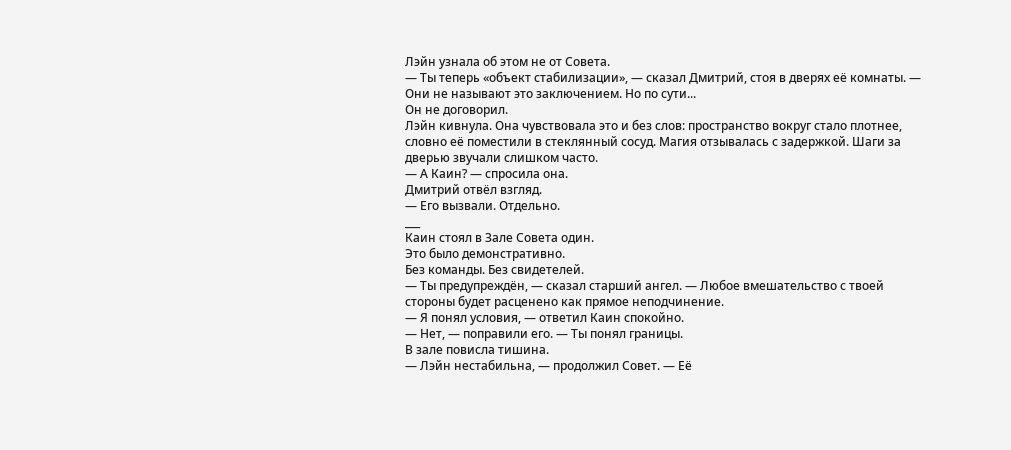Лэйн узнала об этом не от Совета.
— Ты теперь «объект стабилизации», — сказал Дмитрий, стоя в дверях её комнаты. — Они не называют это заключением. Но по сути...
Он не договорил.
Лэйн кивнула. Она чувствовала это и без слов: пространство вокруг стало плотнее, словно её поместили в стеклянный сосуд. Магия отзывалась с задержкой. Шаги за дверью звучали слишком часто.
— А Каин? — спросила она.
Дмитрий отвёл взгляд.
— Его вызвали. Отдельно.
___
Каин стоял в Зале Совета один.
Это было демонстративно.
Без команды. Без свидетелей.
— Ты предупреждён, — сказал старший ангел. — Любое вмешательство с твоей стороны будет расценено как прямое неподчинение.
— Я понял условия, — ответил Каин спокойно.
— Нет, — поправили его. — Ты понял границы.
В зале повисла тишина.
— Лэйн нестабильна, — продолжил Совет. — Её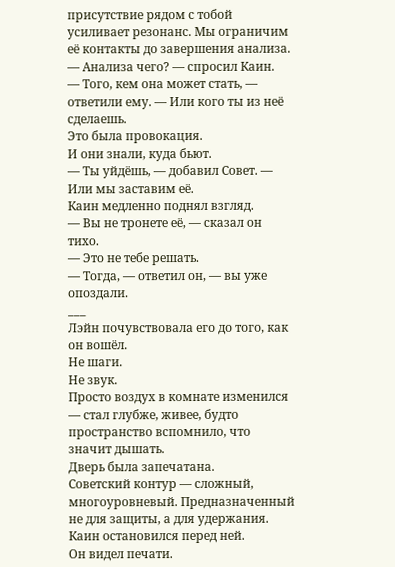присутствие рядом с тобой усиливает резонанс. Мы ограничим её контакты до завершения анализа.
— Анализа чего? — спросил Каин.
— Того, кем она может стать, — ответили ему. — Или кого ты из неё сделаешь.
Это была провокация.
И они знали, куда бьют.
— Ты уйдёшь, — добавил Совет. — Или мы заставим её.
Каин медленно поднял взгляд.
— Вы не тронете её, — сказал он тихо.
— Это не тебе решать.
— Тогда, — ответил он, — вы уже опоздали.
___
Лэйн почувствовала его до того, как он вошёл.
Не шаги.
Не звук.
Просто воздух в комнате изменился — стал глубже, живее, будто пространство вспомнило, что значит дышать.
Дверь была запечатана.
Советский контур — сложный, многоуровневый. Предназначенный не для защиты, а для удержания.
Каин остановился перед ней.
Он видел печати.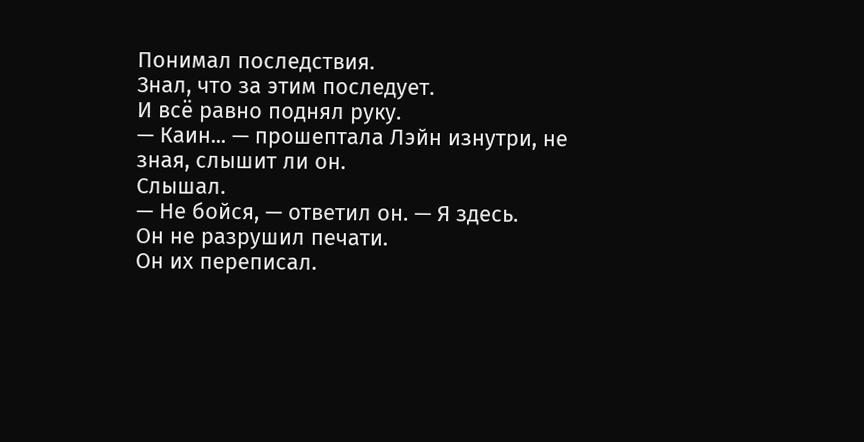Понимал последствия.
Знал, что за этим последует.
И всё равно поднял руку.
— Каин... — прошептала Лэйн изнутри, не зная, слышит ли он.
Слышал.
— Не бойся, — ответил он. — Я здесь.
Он не разрушил печати.
Он их переписал.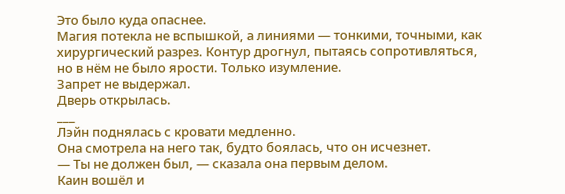Это было куда опаснее.
Магия потекла не вспышкой, а линиями — тонкими, точными, как хирургический разрез. Контур дрогнул, пытаясь сопротивляться, но в нём не было ярости. Только изумление.
Запрет не выдержал.
Дверь открылась.
___
Лэйн поднялась с кровати медленно.
Она смотрела на него так, будто боялась, что он исчезнет.
— Ты не должен был, — сказала она первым делом.
Каин вошёл и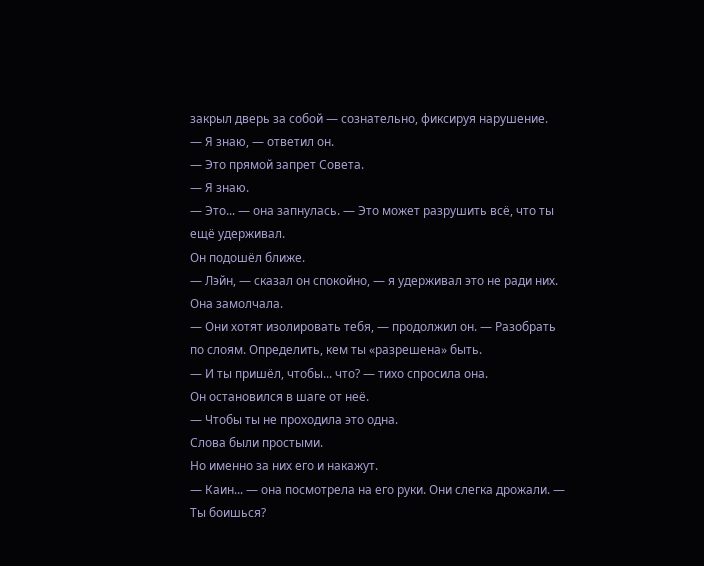закрыл дверь за собой — сознательно, фиксируя нарушение.
— Я знаю, — ответил он.
— Это прямой запрет Совета.
— Я знаю.
— Это... — она запнулась. — Это может разрушить всё, что ты ещё удерживал.
Он подошёл ближе.
— Лэйн, — сказал он спокойно, — я удерживал это не ради них.
Она замолчала.
— Они хотят изолировать тебя, — продолжил он. — Разобрать по слоям. Определить, кем ты «разрешена» быть.
— И ты пришёл, чтобы... что? — тихо спросила она.
Он остановился в шаге от неё.
— Чтобы ты не проходила это одна.
Слова были простыми.
Но именно за них его и накажут.
— Каин... — она посмотрела на его руки. Они слегка дрожали. — Ты боишься?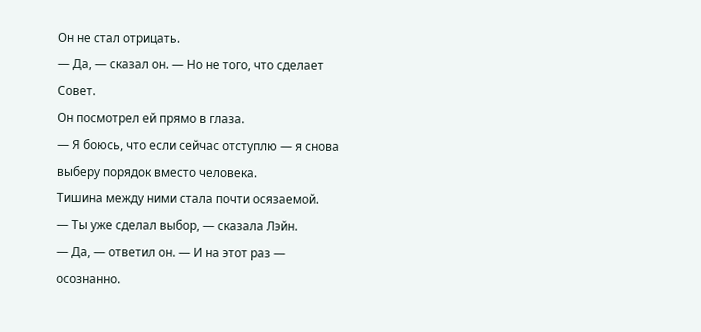Он не стал отрицать.
— Да, — сказал он. — Но не того, что сделает Совет.
Он посмотрел ей прямо в глаза.
— Я боюсь, что если сейчас отступлю — я снова выберу порядок вместо человека.
Тишина между ними стала почти осязаемой.
— Ты уже сделал выбор, — сказала Лэйн.
— Да, — ответил он. — И на этот раз — осознанно.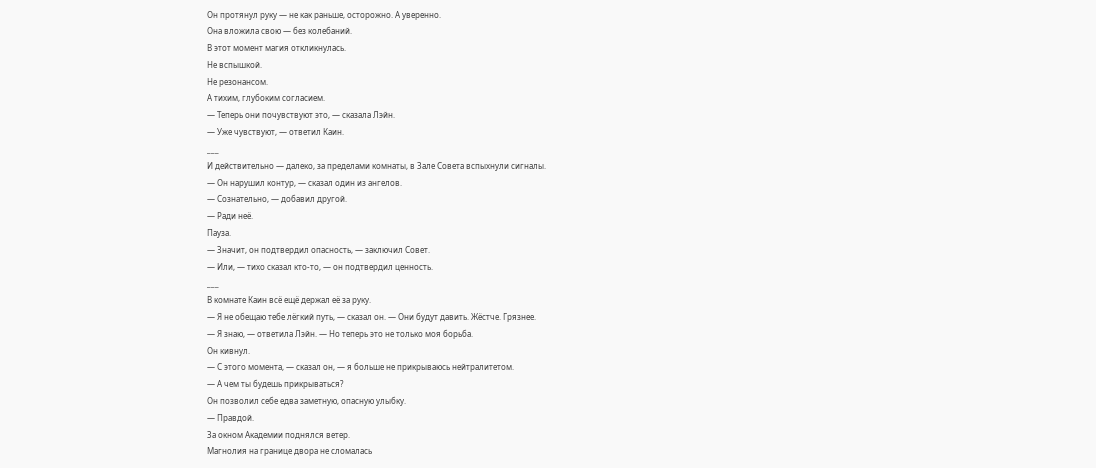Он протянул руку — не как раньше, осторожно. А уверенно.
Она вложила свою — без колебаний.
В этот момент магия откликнулась.
Не вспышкой.
Не резонансом.
А тихим, глубоким согласием.
— Теперь они почувствуют это, — сказала Лэйн.
— Уже чувствуют, — ответил Каин.
___
И действительно — далеко, за пределами комнаты, в Зале Совета вспыхнули сигналы.
— Он нарушил контур, — сказал один из ангелов.
— Сознательно, — добавил другой.
— Ради неё.
Пауза.
— Значит, он подтвердил опасность, — заключил Совет.
— Или, — тихо сказал кто-то, — он подтвердил ценность.
___
В комнате Каин всё ещё держал её за руку.
— Я не обещаю тебе лёгкий путь, — сказал он. — Они будут давить. Жёстче. Грязнее.
— Я знаю, — ответила Лэйн. — Но теперь это не только моя борьба.
Он кивнул.
— С этого момента, — сказал он, — я больше не прикрываюсь нейтралитетом.
— А чем ты будешь прикрываться?
Он позволил себе едва заметную, опасную улыбку.
— Правдой.
За окном Академии поднялся ветер.
Магнолия на границе двора не сломалась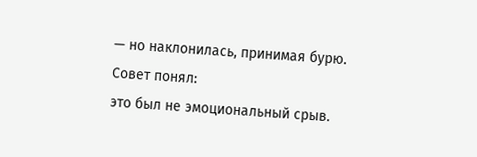— но наклонилась, принимая бурю.
Совет понял:
это был не эмоциональный срыв.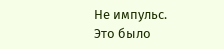Не импульс.
Это было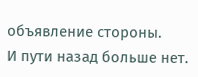объявление стороны.
И пути назад больше нет.